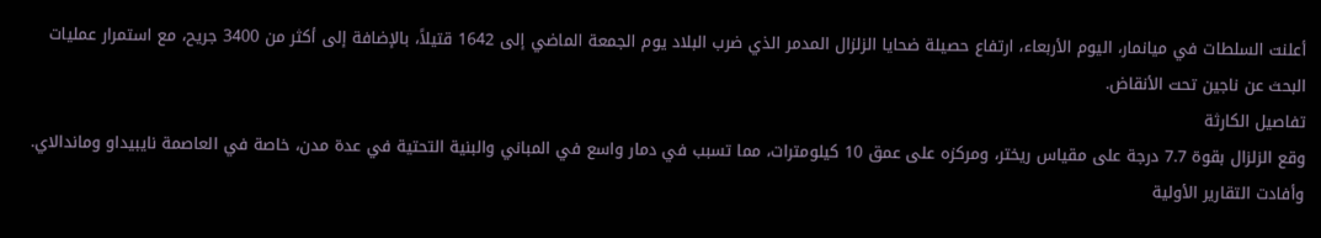أعلنت السلطات في ميانمار، اليوم الأربعاء، ارتفاع حصيلة ضحايا الزلزال المدمر الذي ضرب البلاد يوم الجمعة الماضي إلى 1642 قتيلاً، بالإضافة إلى أكثر من 3400 جريح، مع استمرار عمليات البحث عن ناجين تحت الأنقاض.
تفاصيل الكارثة
وقع الزلزال بقوة 7.7 درجة على مقياس ريختر، ومركزه على عمق 10 كيلومترات، مما تسبب في دمار واسع في المباني والبنية التحتية في عدة مدن، خاصة في العاصمة نايبيداو وماندالاي. وأفادت التقارير الأولية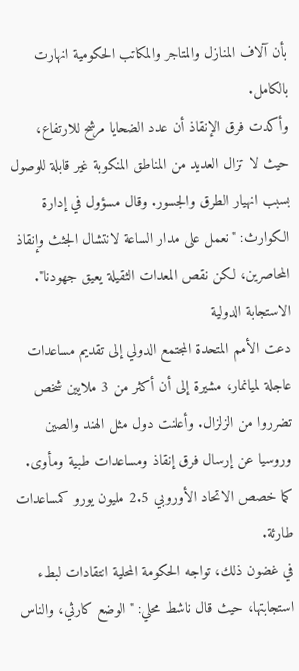بأن آلاف المنازل والمتاجر والمكاتب الحكومية انهارت بالكامل.
وأكدت فرق الإنقاذ أن عدد الضحايا مرشح للارتفاع، حيث لا تزال العديد من المناطق المنكوبة غير قابلة للوصول بسبب انهيار الطرق والجسور. وقال مسؤول في إدارة الكوارث: "نعمل على مدار الساعة لانتشال الجثث وإنقاذ المحاصرين، لكن نقص المعدات الثقيلة يعيق جهودنا".
الاستجابة الدولية
دعت الأمم المتحدة المجتمع الدولي إلى تقديم مساعدات عاجلة لميانمار، مشيرة إلى أن أكثر من 3 ملايين شخص تضرروا من الزلزال. وأعلنت دول مثل الهند والصين وروسيا عن إرسال فرق إنقاذ ومساعدات طبية ومأوى. كما خصص الاتحاد الأوروبي 2.5 مليون يورو كمساعدات طارئة.
في غضون ذلك، تواجه الحكومة المحلية انتقادات لبطء استجابتها، حيث قال ناشط محلي: "الوضع كارثي، والناس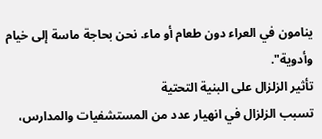ينامون في العراء دون طعام أو ماء. نحن بحاجة ماسة إلى خيام وأدوية".
تأثير الزلزال على البنية التحتية
تسبب الزلزال في انهيار عدد من المستشفيات والمدارس،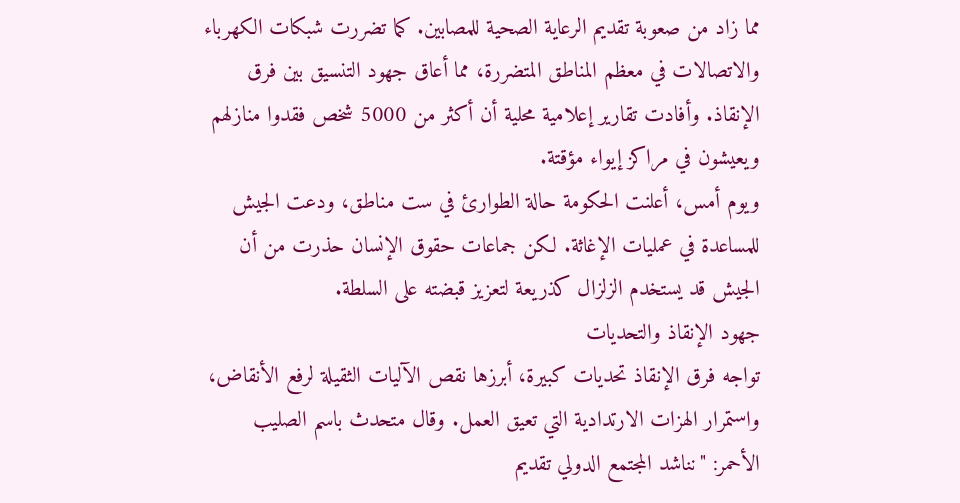مما زاد من صعوبة تقديم الرعاية الصحية للمصابين. كما تضررت شبكات الكهرباء والاتصالات في معظم المناطق المتضررة، مما أعاق جهود التنسيق بين فرق الإنقاذ. وأفادت تقارير إعلامية محلية أن أكثر من 5000 شخص فقدوا منازلهم ويعيشون في مراكز إيواء مؤقتة.
ويوم أمس، أعلنت الحكومة حالة الطوارئ في ست مناطق، ودعت الجيش للمساعدة في عمليات الإغاثة. لكن جماعات حقوق الإنسان حذرت من أن الجيش قد يستخدم الزلزال كذريعة لتعزيز قبضته على السلطة.
جهود الإنقاذ والتحديات
تواجه فرق الإنقاذ تحديات كبيرة، أبرزها نقص الآليات الثقيلة لرفع الأنقاض، واستمرار الهزات الارتدادية التي تعيق العمل. وقال متحدث باسم الصليب الأحمر: "نناشد المجتمع الدولي تقديم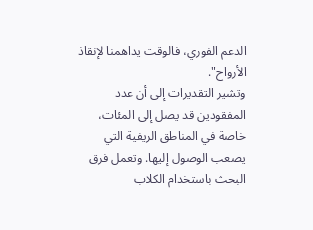الدعم الفوري، فالوقت يداهمنا لإنقاذ الأرواح".
وتشير التقديرات إلى أن عدد المفقودين قد يصل إلى المئات، خاصة في المناطق الريفية التي يصعب الوصول إليها. وتعمل فرق البحث باستخدام الكلاب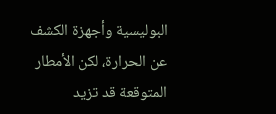البوليسية وأجهزة الكشف عن الحرارة، لكن الأمطار المتوقعة قد تزيد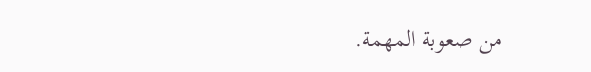من صعوبة المهمة.